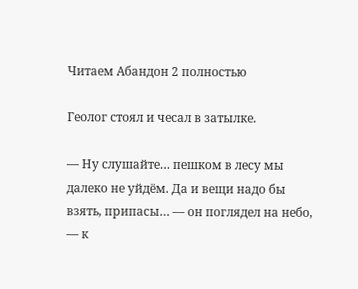Читаем Абандон 2 полностью

Геолог стоял и чесал в затылке.

— Ну слушайте… пешком в лесу мы далеко не уйдём. Да и вещи надо бы взять, припасы… — он поглядел на небо, — к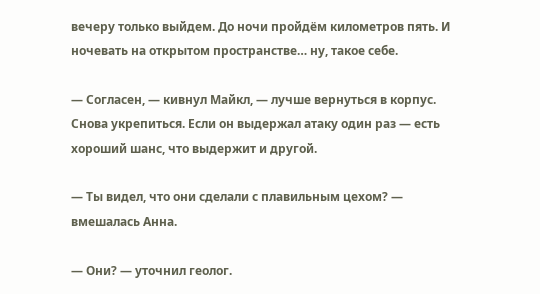вечеру только выйдем. До ночи пройдём километров пять. И ночевать на открытом пространстве… ну, такое себе.

— Согласен, — кивнул Майкл, — лучше вернуться в корпус. Снова укрепиться. Если он выдержал атаку один раз — есть хороший шанс, что выдержит и другой.

— Ты видел, что они сделали с плавильным цехом? — вмешалась Анна.

— Они? — уточнил геолог.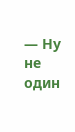— Ну не один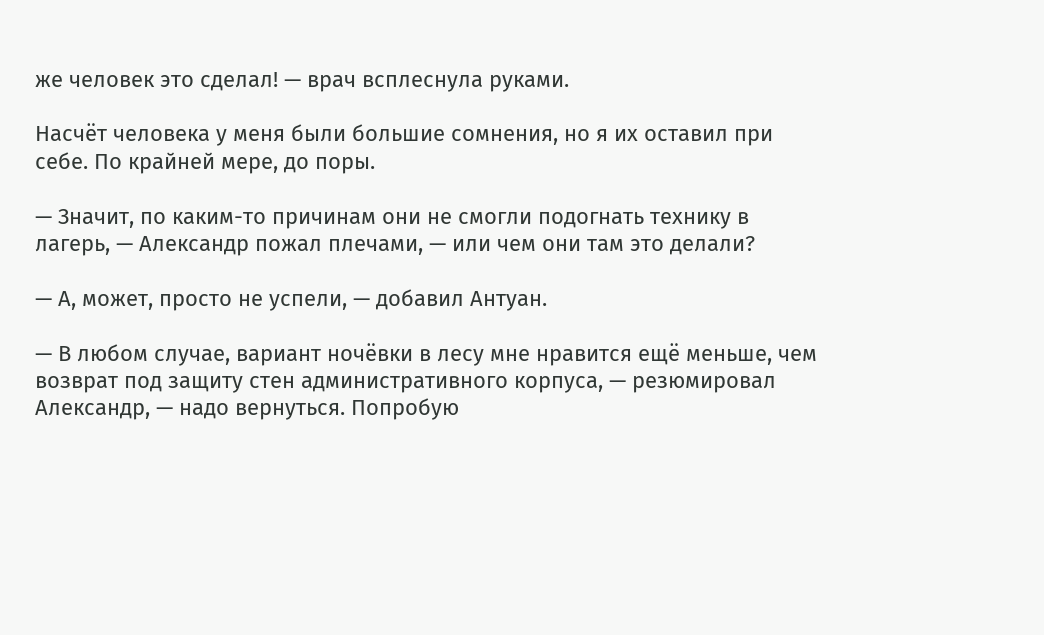же человек это сделал! — врач всплеснула руками.

Насчёт человека у меня были большие сомнения, но я их оставил при себе. По крайней мере, до поры.

— Значит, по каким-то причинам они не смогли подогнать технику в лагерь, — Александр пожал плечами, — или чем они там это делали?

— А, может, просто не успели, — добавил Антуан.

— В любом случае, вариант ночёвки в лесу мне нравится ещё меньше, чем возврат под защиту стен административного корпуса, — резюмировал Александр, — надо вернуться. Попробую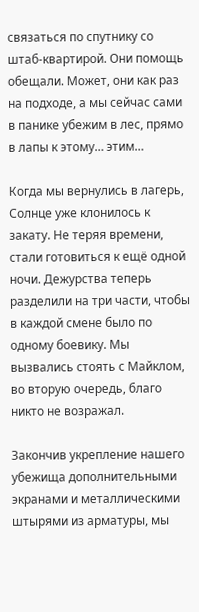связаться по спутнику со штаб-квартирой. Они помощь обещали. Может, они как раз на подходе, а мы сейчас сами в панике убежим в лес, прямо в лапы к этому… этим…

Когда мы вернулись в лагерь, Солнце уже клонилось к закату. Не теряя времени, стали готовиться к ещё одной ночи. Дежурства теперь разделили на три части, чтобы в каждой смене было по одному боевику. Мы вызвались стоять с Майклом, во вторую очередь, благо никто не возражал.

Закончив укрепление нашего убежища дополнительными экранами и металлическими штырями из арматуры, мы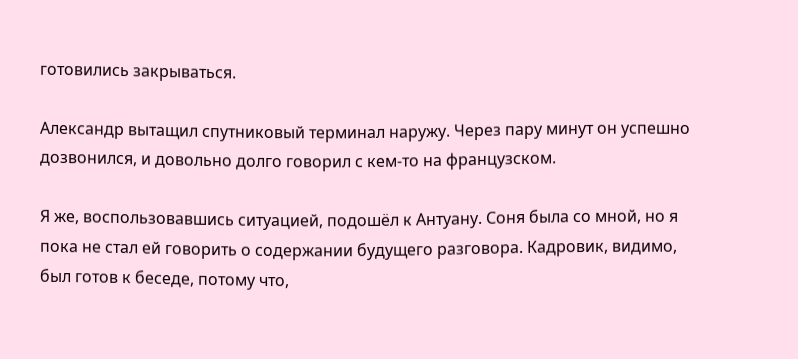готовились закрываться.

Александр вытащил спутниковый терминал наружу. Через пару минут он успешно дозвонился, и довольно долго говорил с кем-то на французском.

Я же, воспользовавшись ситуацией, подошёл к Антуану. Соня была со мной, но я пока не стал ей говорить о содержании будущего разговора. Кадровик, видимо, был готов к беседе, потому что,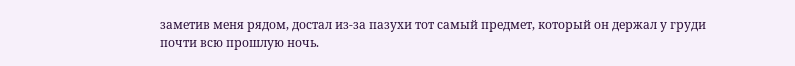заметив меня рядом, достал из-за пазухи тот самый предмет, который он держал у груди почти всю прошлую ночь.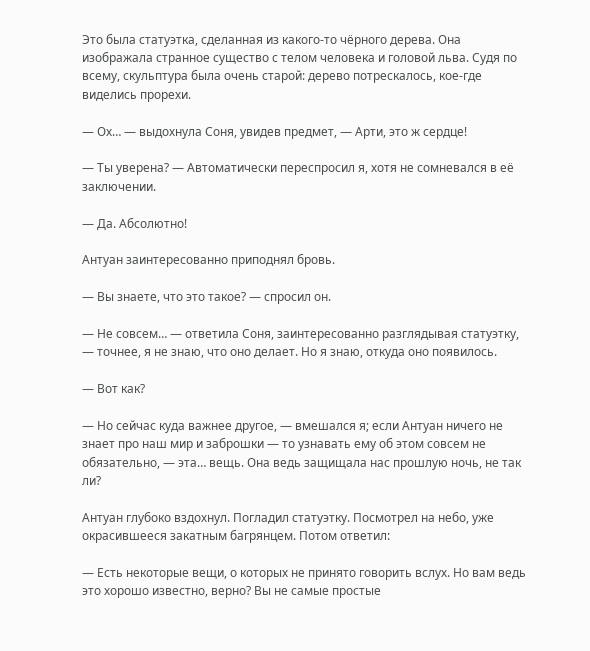Это была статуэтка, сделанная из какого-то чёрного дерева. Она изображала странное существо с телом человека и головой льва. Судя по всему, скульптура была очень старой: дерево потрескалось, кое-где виделись прорехи.

— Ох… — выдохнула Соня, увидев предмет, — Арти, это ж сердце!

— Ты уверена? — Автоматически переспросил я, хотя не сомневался в её заключении.

— Да. Абсолютно!

Антуан заинтересованно приподнял бровь.

— Вы знаете, что это такое? — спросил он.

— Не совсем… — ответила Соня, заинтересованно разглядывая статуэтку, — точнее, я не знаю, что оно делает. Но я знаю, откуда оно появилось.

— Вот как?

— Но сейчас куда важнее другое, — вмешался я; если Антуан ничего не знает про наш мир и заброшки — то узнавать ему об этом совсем не обязательно, — эта… вещь. Она ведь защищала нас прошлую ночь, не так ли?

Антуан глубоко вздохнул. Погладил статуэтку. Посмотрел на небо, уже окрасившееся закатным багрянцем. Потом ответил:

— Есть некоторые вещи, о которых не принято говорить вслух. Но вам ведь это хорошо известно, верно? Вы не самые простые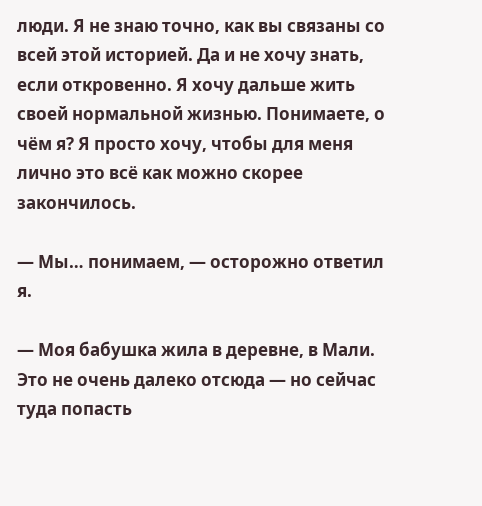люди. Я не знаю точно, как вы связаны со всей этой историей. Да и не хочу знать, если откровенно. Я хочу дальше жить своей нормальной жизнью. Понимаете, о чём я? Я просто хочу, чтобы для меня лично это всё как можно скорее закончилось.

— Мы… понимаем, — осторожно ответил я.

— Моя бабушка жила в деревне, в Мали. Это не очень далеко отсюда — но сейчас туда попасть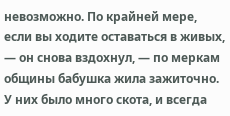невозможно. По крайней мере, если вы ходите оставаться в живых, — он снова вздохнул, — по меркам общины бабушка жила зажиточно. У них было много скота, и всегда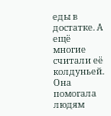еды в достатке. А ещё многие считали её колдуньей. Она помогала людям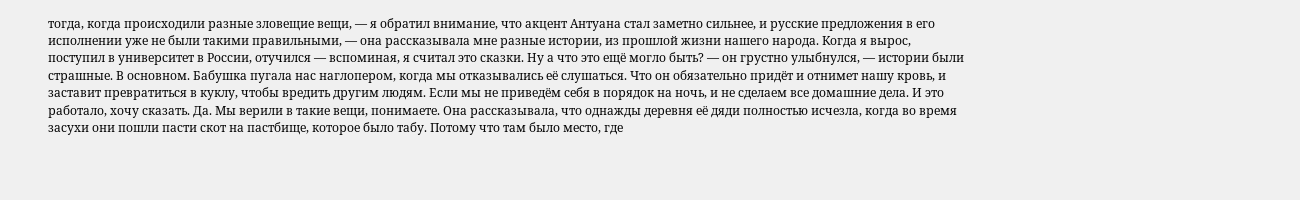тогда, когда происходили разные зловещие вещи, — я обратил внимание, что акцент Антуана стал заметно сильнее, и русские предложения в его исполнении уже не были такими правильными, — она рассказывала мне разные истории, из прошлой жизни нашего народа. Когда я вырос, поступил в университет в России, отучился — вспоминая, я считал это сказки. Ну а что это ещё могло быть? — он грустно улыбнулся, — истории были страшные. В основном. Бабушка пугала нас наглопером, когда мы отказывались её слушаться. Что он обязательно придёт и отнимет нашу кровь, и заставит превратиться в куклу, чтобы вредить другим людям. Если мы не приведём себя в порядок на ночь, и не сделаем все домашние дела. И это работало, хочу сказать. Да. Мы верили в такие вещи, понимаете. Она рассказывала, что однажды деревня её дяди полностью исчезла, когда во время засухи они пошли пасти скот на пастбище, которое было табу. Потому что там было место, где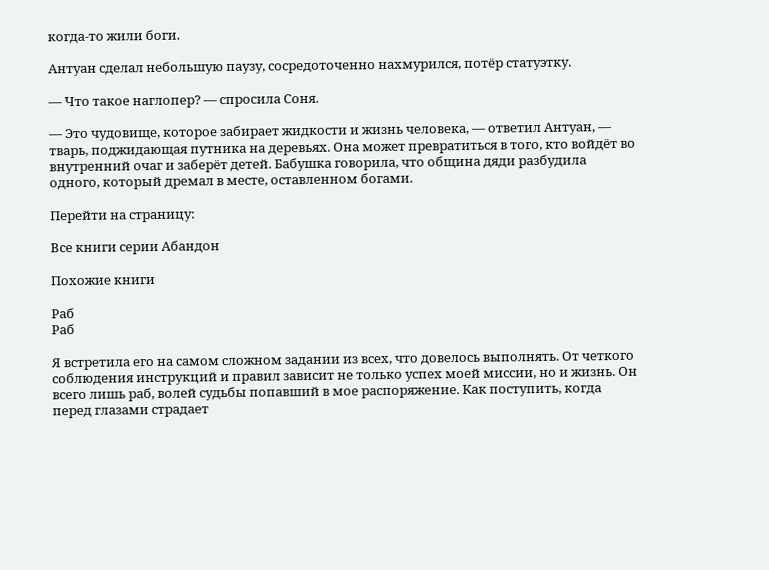когда-то жили боги.

Антуан сделал небольшую паузу, сосредоточенно нахмурился, потёр статуэтку.

— Что такое наглопер? — спросила Соня.

— Это чудовище, которое забирает жидкости и жизнь человека, — ответил Антуан, — тварь, поджидающая путника на деревьях. Она может превратиться в того, кто войдёт во внутренний очаг и заберёт детей. Бабушка говорила, что община дяди разбудила одного, который дремал в месте, оставленном богами.

Перейти на страницу:

Все книги серии Абандон

Похожие книги

Раб
Раб

Я встретила его на самом сложном задании из всех, что довелось выполнять. От четкого соблюдения инструкций и правил зависит не только успех моей миссии, но и жизнь. Он всего лишь раб, волей судьбы попавший в мое распоряжение. Как поступить, когда перед глазами страдает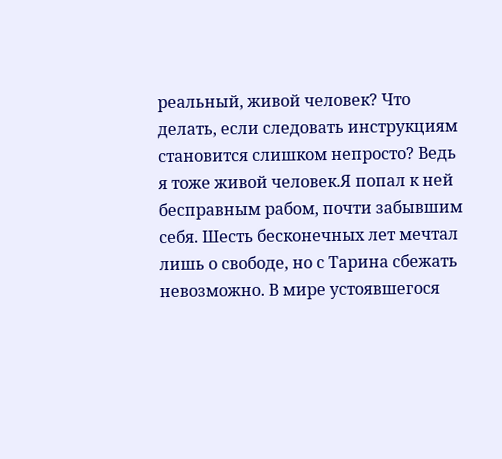реальный, живой человек? Что делать, если следовать инструкциям становится слишком непросто? Ведь я тоже живой человек.Я попал к ней бесправным рабом, почти забывшим себя. Шесть бесконечных лет мечтал лишь о свободе, но с Тарина сбежать невозможно. В мире устоявшегося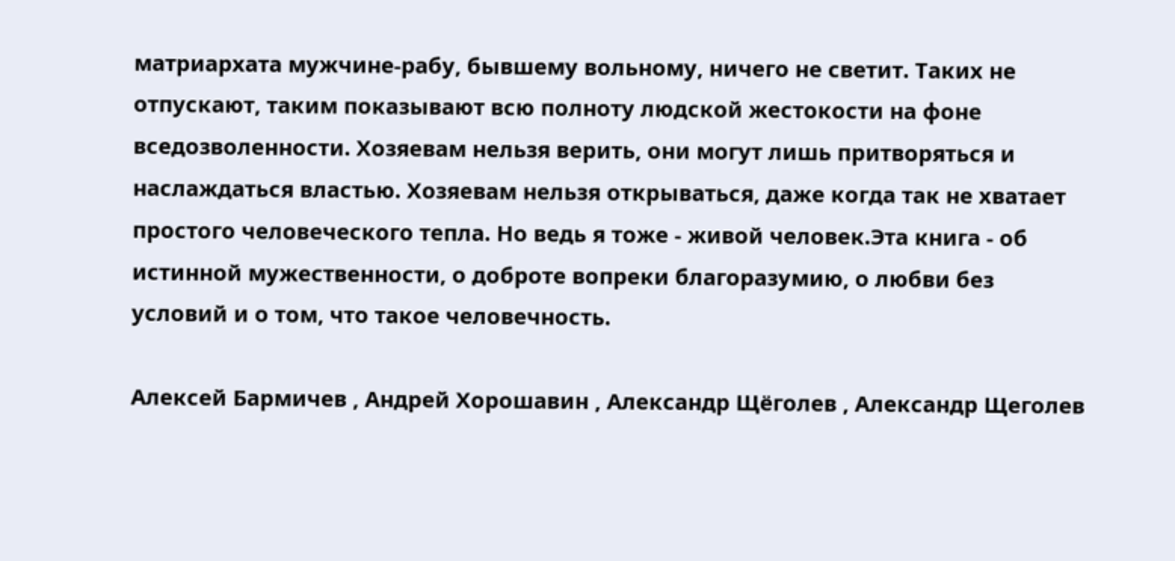матриархата мужчине-рабу, бывшему вольному, ничего не светит. Таких не отпускают, таким показывают всю полноту людской жестокости на фоне вседозволенности. Хозяевам нельзя верить, они могут лишь притворяться и наслаждаться властью. Хозяевам нельзя открываться, даже когда так не хватает простого человеческого тепла. Но ведь я тоже - живой человек.Эта книга - об истинной мужественности, о доброте вопреки благоразумию, о любви без условий и о том, что такое человечность.

Алексей Бармичев , Андрей Хорошавин , Александр Щёголев , Александр Щеголев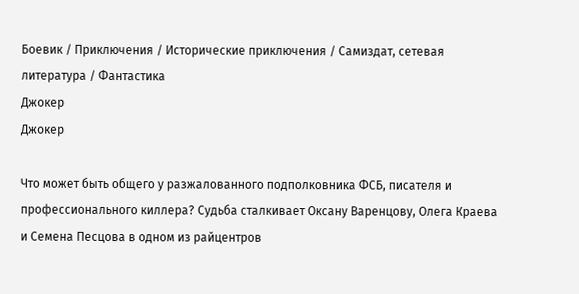Боевик / Приключения / Исторические приключения / Самиздат, сетевая литература / Фантастика
Джокер
Джокер

Что может быть общего у разжалованного подполковника ФСБ, писателя и профессионального киллера? Судьба сталкивает Оксану Варенцову, Олега Краева и Семена Песцова в одном из райцентров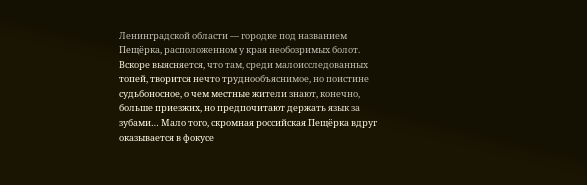Ленинградской области — городке под названием Пещёрка, расположенном у края необозримых болот. Вскоре выясняется, что там, среди малоисследованных топей, творится нечто труднообъяснимое, но поистине судьбоносное, о чем местные жители знают, конечно, больше приезжих, но предпочитают держать язык за зубами… Мало того, скромная российская Пещёрка вдруг оказывается в фокусе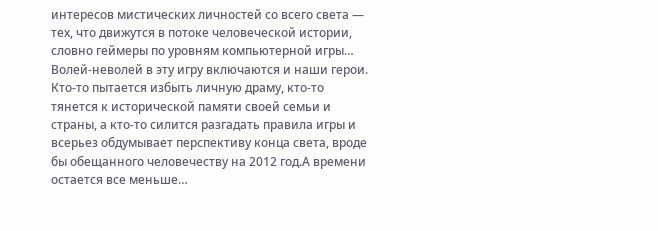интересов мистических личностей со всего света — тех, что движутся в потоке человеческой истории, словно геймеры по уровням компьютерной игры… Волей-неволей в эту игру включаются и наши герои. Кто-то пытается избыть личную драму, кто-то тянется к исторической памяти своей семьи и страны, а кто-то силится разгадать правила игры и всерьез обдумывает перспективу конца света, вроде бы обещанного человечеству на 2012 год.А времени остается все меньше…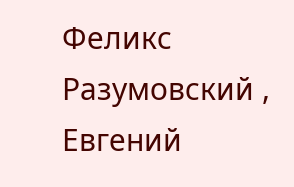Феликс Разумовский , Евгений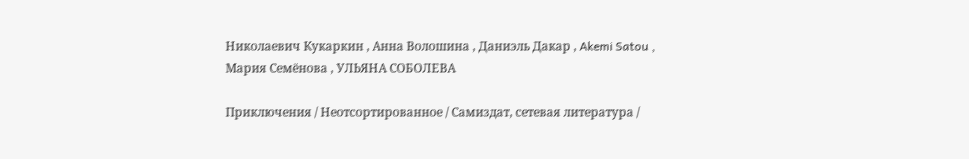Николаевич Кукаркин , Анна Волошина , Даниэль Дакар , Akemi Satou , Мария Семёнова , УЛЬЯНА СОБОЛЕВА

Приключения / Неотсортированное / Самиздат, сетевая литература /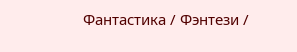Фантастика / Фэнтези /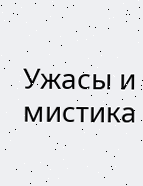Ужасы и мистика